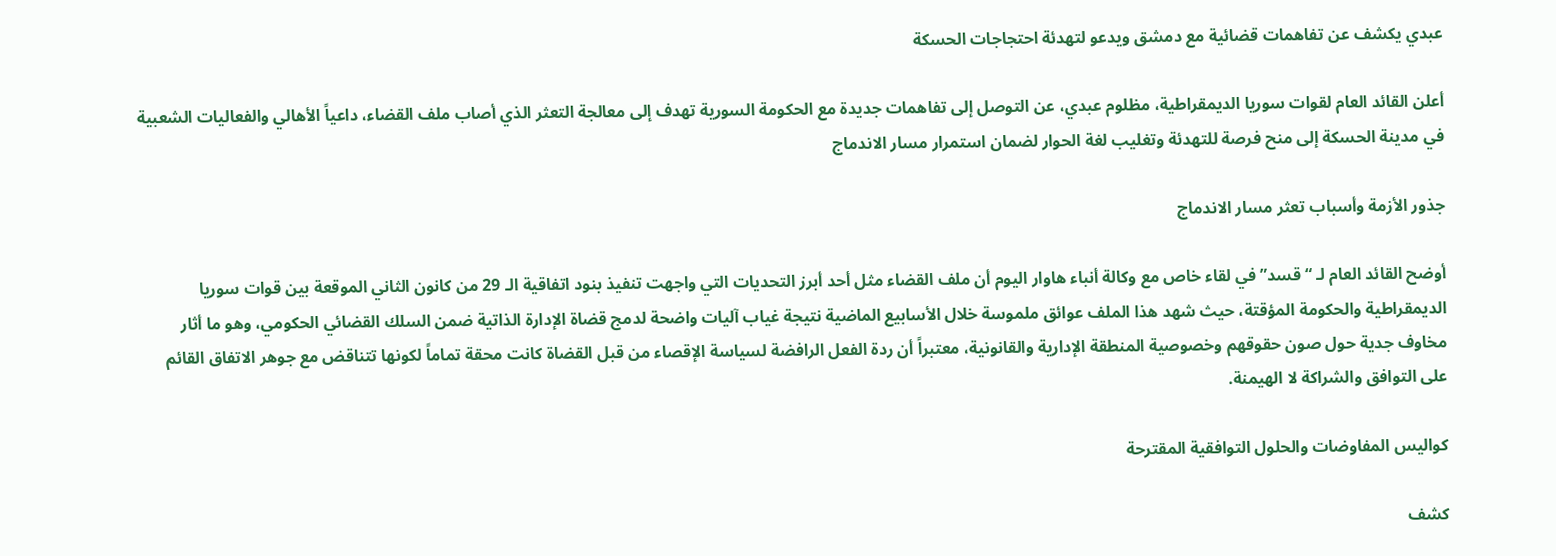عبدي يكشف عن تفاهمات قضائية مع دمشق ويدعو لتهدئة احتجاجات الحسكة

أعلن القائد العام لقوات سوريا الديمقراطية، مظلوم عبدي، عن التوصل إلى تفاهمات جديدة مع الحكومة السورية تهدف إلى معالجة التعثر الذي أصاب ملف القضاء، داعياً الأهالي والفعاليات الشعبية في مدينة الحسكة إلى منح فرصة للتهدئة وتغليب لغة الحوار لضمان استمرار مسار الاندماج

جذور الأزمة وأسباب تعثر مسار الاندماج

أوضح القائد العام لـ “قسد” في لقاء خاص مع وكالة أنباء هاوار اليوم أن ملف القضاء مثل أحد أبرز التحديات التي واجهت تنفيذ بنود اتفاقية الـ 29 من كانون الثاني الموقعة بين قوات سوريا الديمقراطية والحكومة المؤقتة، حيث شهد هذا الملف عوائق ملموسة خلال الأسابيع الماضية نتيجة غياب آليات واضحة لدمج قضاة الإدارة الذاتية ضمن السلك القضائي الحكومي، وهو ما أثار مخاوف جدية حول صون حقوقهم وخصوصية المنطقة الإدارية والقانونية، معتبراً أن ردة الفعل الرافضة لسياسة الإقصاء من قبل القضاة كانت محقة تماماً لكونها تتناقض مع جوهر الاتفاق القائم على التوافق والشراكة لا الهيمنة.

كواليس المفاوضات والحلول التوافقية المقترحة

كشف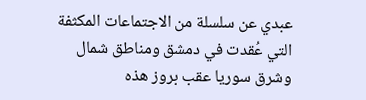عبدي عن سلسلة من الاجتماعات المكثفة التي عُقدت في دمشق ومناطق شمال وشرق سوريا عقب بروز هذه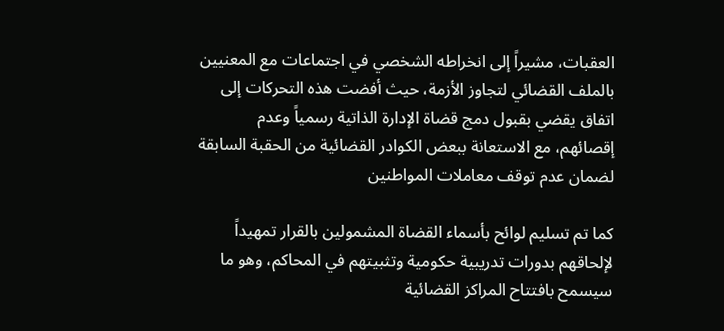العقبات، مشيراً إلى انخراطه الشخصي في اجتماعات مع المعنيين بالملف القضائي لتجاوز الأزمة، حيث أفضت هذه التحركات إلى اتفاق يقضي بقبول دمج قضاة الإدارة الذاتية رسمياً وعدم إقصائهم، مع الاستعانة ببعض الكوادر القضائية من الحقبة السابقة لضمان عدم توقف معاملات المواطنين

كما تم تسليم لوائح بأسماء القضاة المشمولين بالقرار تمهيداً لإلحاقهم بدورات تدريبية حكومية وتثبيتهم في المحاكم، وهو ما سيسمح بافتتاح المراكز القضائية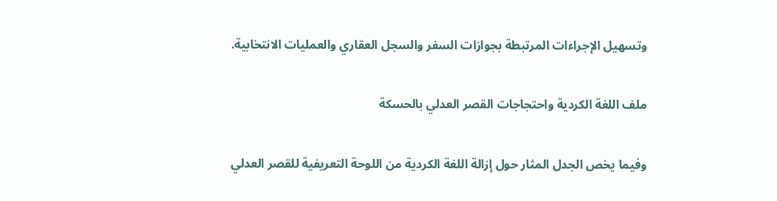وتسهيل الإجراءات المرتبطة بجوازات السفر والسجل العقاري والعمليات الانتخابية.

ملف اللغة الكردية واحتجاجات القصر العدلي بالحسكة

وفيما يخص الجدل المثار حول إزالة اللغة الكردية من اللوحة التعريفية للقصر العدلي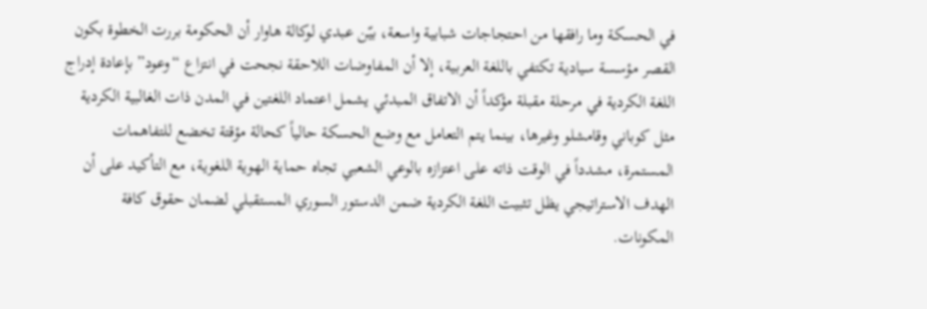في الحسكة وما رافقها من احتجاجات شبابية واسعة، بيّن عبدي لوكالة هاوار أن الحكومة بررت الخطوة بكون القصر مؤسسة سيادية تكتفي باللغة العربية، إلا أن المفاوضات اللاحقة نجحت في انتزاع “وعود” بإعادة إدراج اللغة الكردية في مرحلة مقبلة مؤكداً أن الاتفاق المبدئي يشمل اعتماد اللغتين في المدن ذات الغالبية الكردية مثل كوباني وقامشلو وغيرها، بينما يتم التعامل مع وضع الحسكة حالياً كحالة مؤقتة تخضع للتفاهمات المستمرة، مشدداً في الوقت ذاته على اعتزازه بالوعي الشعبي تجاه حماية الهوية اللغوية، مع التأكيد على أن الهدف الاستراتيجي يظل تثبيت اللغة الكردية ضمن الدستور السوري المستقبلي لضمان حقوق كافة المكونات.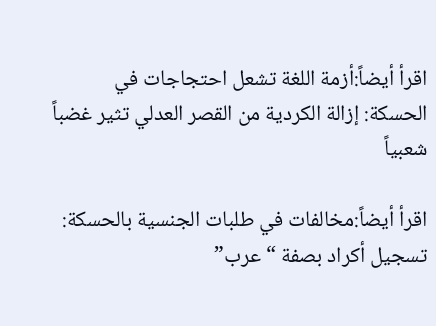اقرأ أيضاً:أزمة اللغة تشعل احتجاجات في الحسكة: إزالة الكردية من القصر العدلي تثير غضباً شعبياً

اقرأ أيضاً:مخالفات في طلبات الجنسية بالحسكة: تسجيل أكراد بصفة “عرب”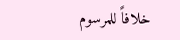خلافاً للمرسوم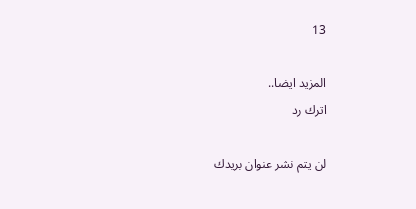13

المزيد ايضا..
اترك رد

لن يتم نشر عنوان بريدك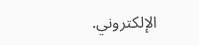الإلكتروني.